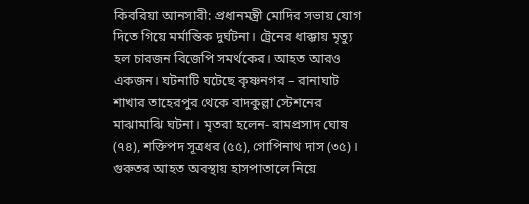কিবরিয়া আনসারী: প্রধানমন্ত্রী মোদির সভায় যোগ দিতে গিয়ে মর্মান্তিক দুর্ঘটনা। ট্রেনের ধাক্কায় মৃত্যু হল চারজন বিজেপি সমর্থকের। আহত আরও একজন। ঘটনাটি ঘটেছে কৃষ্ণনগর – রানাঘাট শাখার তাহেরপুর থেকে বাদকুল্লা স্টেশনের মাঝামাঝি ঘটনা। মৃতরা হলেন- রামপ্রসাদ ঘোষ (৭৪), শক্তিপদ সূত্রধর (৫৫), গোপিনাথ দাস (৩৫)। গুরুতর আহত অবস্থায় হাসপাতালে নিয়ে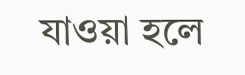যাওয়া হলে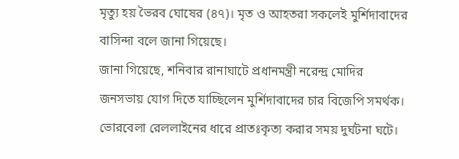মৃত্যু হয় ভৈরব ঘোষের (৪৭)। মৃত ও আহতরা সকলেই মুর্শিদাবাদের বাসিন্দা বলে জানা গিয়েছে।
জানা গিয়েছে, শনিবার রানাঘাটে প্রধানমন্ত্রী নরেন্দ্র মোদির জনসভায় যোগ দিতে যাচ্ছিলেন মুর্শিদাবাদের চার বিজেপি সমর্থক। ভোরবেলা রেললাইনের ধারে প্রাতঃকৃত্য করার সময় দুর্ঘটনা ঘটে।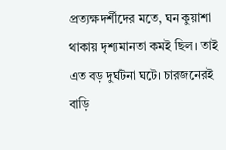প্রত্যক্ষদর্শীদের মতে, ঘন কুয়াশা থাকায় দৃশ্যমানতা কমই ছিল। তাই এত বড় দুর্ঘটনা ঘটে। চারজনেরই বাড়ি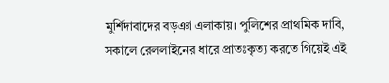মুর্শিদাবাদের বড়ঞা এলাকায়। পুলিশের প্রাথমিক দাবি, সকালে রেললাইনের ধারে প্রাতঃকৃত্য করতে গিয়েই এই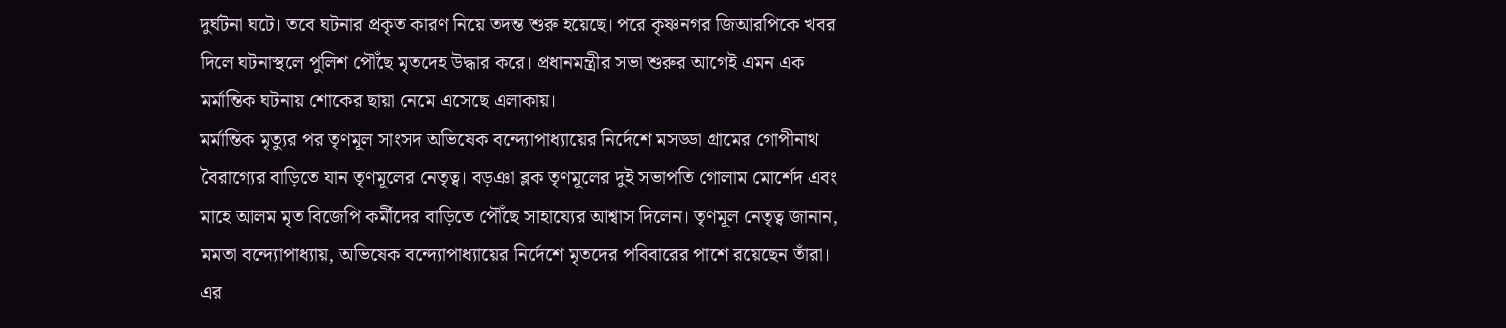দুর্ঘটনা ঘটে। তবে ঘটনার প্রকৃত কারণ নিয়ে তদন্ত শুরু হয়েছে। পরে কৃষ্ণনগর জিআরপিকে খবর দিলে ঘটনাস্থলে পুলিশ পৌঁছে মৃতদেহ উদ্ধার করে। প্রধানমন্ত্রীর সভা শুরুর আগেই এমন এক মর্মান্তিক ঘটনায় শোকের ছায়া নেমে এসেছে এলাকায়।
মর্মান্তিক মৃত্যুর পর তৃণমূল সাংসদ অভিষেক বন্দ্যোপাধ্যায়ের নির্দেশে মসড্ডা গ্রামের গোপীনাথ বৈরাগ্যের বাড়িতে যান তৃণমূলের নেতৃত্ব। বড়ঞা ব্লক তৃণমূলের দুই সভাপতি গোলাম মোর্শেদ এবং মাহে আলম মৃত বিজেপি কর্মীদের বাড়িতে পৌঁছে সাহায্যের আশ্বাস দিলেন। তৃণমূল নেতৃত্ব জানান, মমতা বন্দ্যোপাধ্যায়, অভিষেক বন্দ্যোপাধ্যায়ের নির্দেশে মৃতদের পবিবারের পাশে রয়েছেন তাঁরা। এর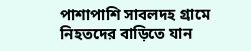পাশাপাশি সাবলদহ গ্রামে নিহতদের বাড়িতে যান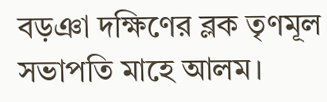বড়ঞা দক্ষিণের ব্লক তৃণমূল সভাপতি মাহে আলম।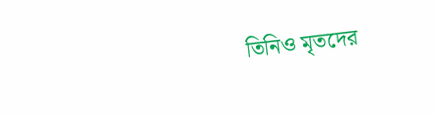তিনিও মৃতদের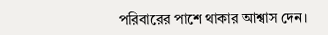পরিবারের পাশে থাকার আশ্বাস দেন।